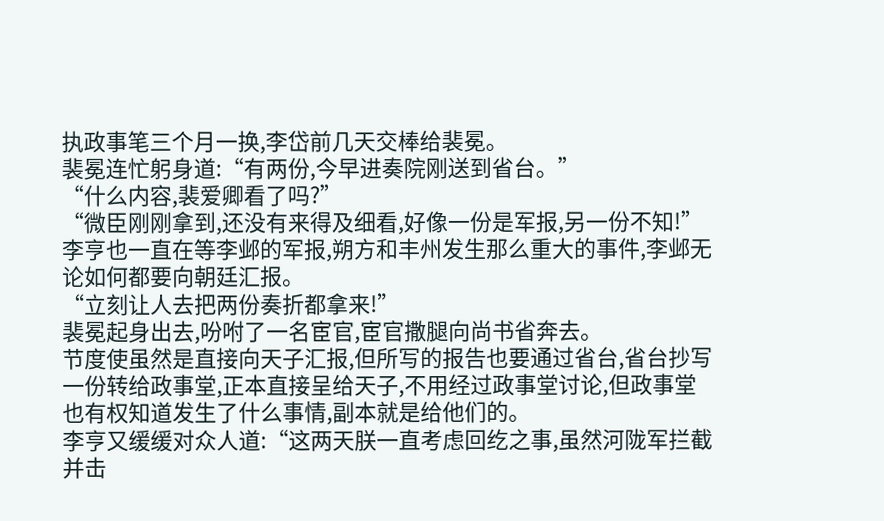执政事笔三个月一换,李岱前几天交棒给裴冕。
裴冕连忙躬身道:“有两份,今早进奏院刚送到省台。”
“什么内容,裴爱卿看了吗?”
“微臣刚刚拿到,还没有来得及细看,好像一份是军报,另一份不知!”
李亨也一直在等李邺的军报,朔方和丰州发生那么重大的事件,李邺无论如何都要向朝廷汇报。
“立刻让人去把两份奏折都拿来!”
裴冕起身出去,吩咐了一名宦官,宦官撒腿向尚书省奔去。
节度使虽然是直接向天子汇报,但所写的报告也要通过省台,省台抄写一份转给政事堂,正本直接呈给天子,不用经过政事堂讨论,但政事堂也有权知道发生了什么事情,副本就是给他们的。
李亨又缓缓对众人道:“这两天朕一直考虑回纥之事,虽然河陇军拦截并击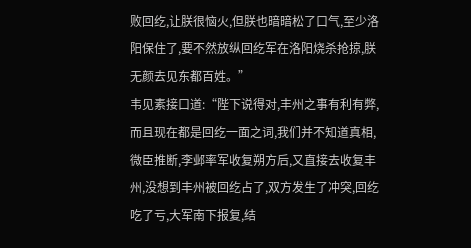败回纥,让朕很恼火,但朕也暗暗松了口气,至少洛阳保住了,要不然放纵回纥军在洛阳烧杀抢掠,朕无颜去见东都百姓。”
韦见素接口道:“陛下说得对,丰州之事有利有弊,而且现在都是回纥一面之词,我们并不知道真相,微臣推断,李邺率军收复朔方后,又直接去收复丰州,没想到丰州被回纥占了,双方发生了冲突,回纥吃了亏,大军南下报复,结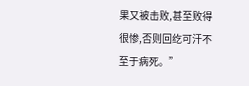果又被击败,甚至败得很惨,否则回纥可汗不至于病死。”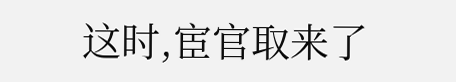这时,宦官取来了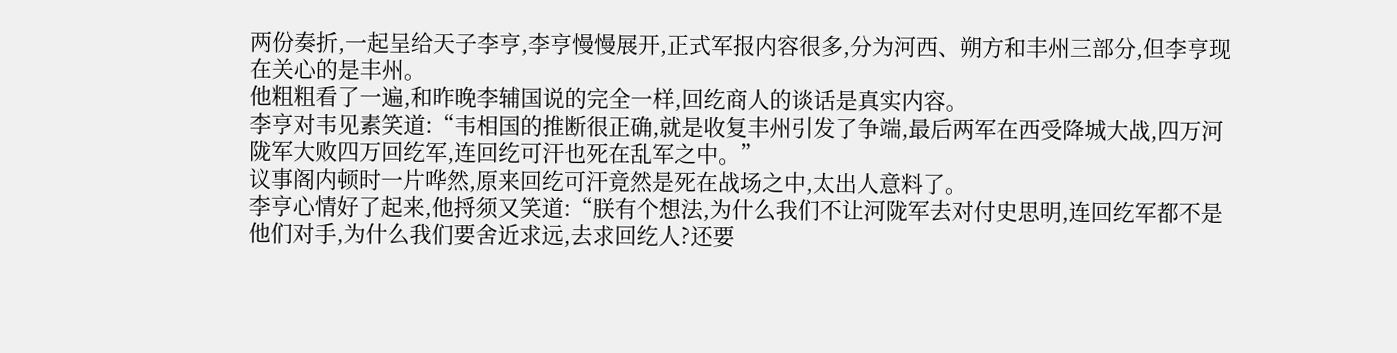两份奏折,一起呈给天子李亨,李亨慢慢展开,正式军报内容很多,分为河西、朔方和丰州三部分,但李亨现在关心的是丰州。
他粗粗看了一遍,和昨晚李辅国说的完全一样,回纥商人的谈话是真实内容。
李亨对韦见素笑道:“韦相国的推断很正确,就是收复丰州引发了争端,最后两军在西受降城大战,四万河陇军大败四万回纥军,连回纥可汗也死在乱军之中。”
议事阁内顿时一片哗然,原来回纥可汗竟然是死在战场之中,太出人意料了。
李亨心情好了起来,他捋须又笑道:“朕有个想法,为什么我们不让河陇军去对付史思明,连回纥军都不是他们对手,为什么我们要舍近求远,去求回纥人?还要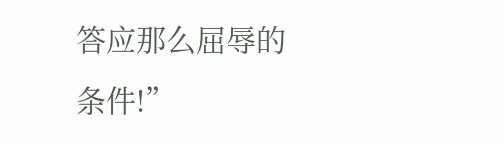答应那么屈辱的条件!”